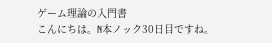ゲーム理論の入門書
こんにちは。N本ノック30日目ですね。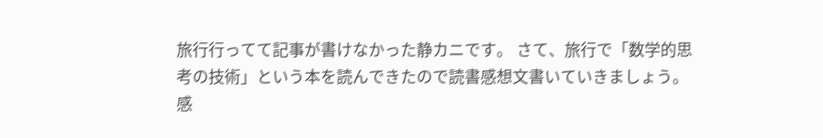旅行行ってて記事が書けなかった静カニです。 さて、旅行で「数学的思考の技術」という本を読んできたので読書感想文書いていきましょう。
感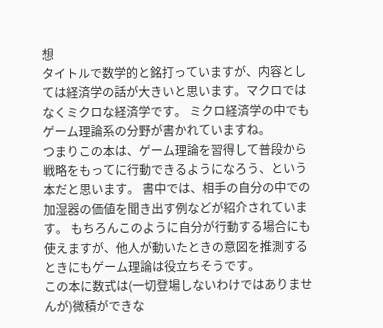想
タイトルで数学的と銘打っていますが、内容としては経済学の話が大きいと思います。マクロではなくミクロな経済学です。 ミクロ経済学の中でもゲーム理論系の分野が書かれていますね。
つまりこの本は、ゲーム理論を習得して普段から戦略をもってに行動できるようになろう、という本だと思います。 書中では、相手の自分の中での加湿器の価値を聞き出す例などが紹介されています。 もちろんこのように自分が行動する場合にも使えますが、他人が動いたときの意図を推測するときにもゲーム理論は役立ちそうです。
この本に数式は(一切登場しないわけではありませんが)微積ができな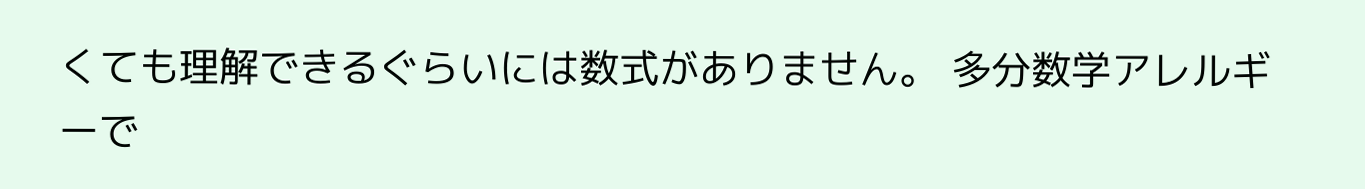くても理解できるぐらいには数式がありません。 多分数学アレルギーで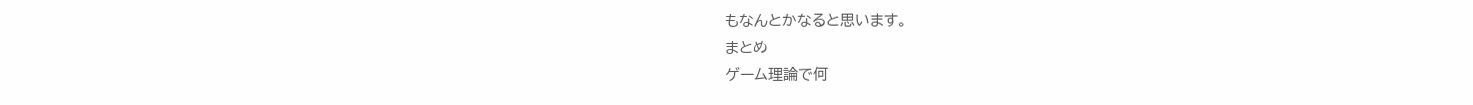もなんとかなると思います。
まとめ
ゲーム理論で何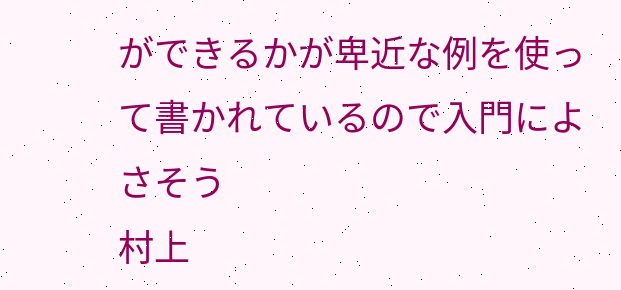ができるかが卑近な例を使って書かれているので入門によさそう
村上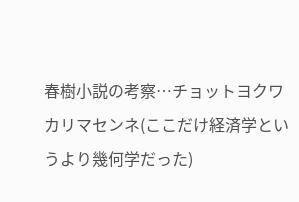春樹小説の考察…チョットヨクワカリマセンネ(ここだけ経済学というより幾何学だった)